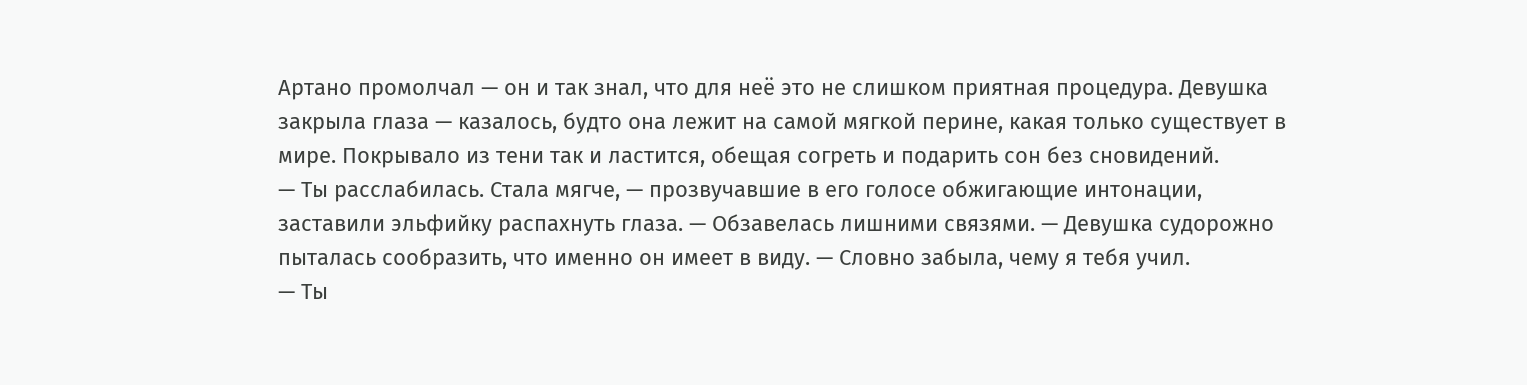Артано промолчал — он и так знал, что для неё это не слишком приятная процедура. Девушка закрыла глаза — казалось, будто она лежит на самой мягкой перине, какая только существует в мире. Покрывало из тени так и ластится, обещая согреть и подарить сон без сновидений.
— Ты расслабилась. Стала мягче, — прозвучавшие в его голосе обжигающие интонации, заставили эльфийку распахнуть глаза. — Обзавелась лишними связями. — Девушка судорожно пыталась сообразить, что именно он имеет в виду. — Словно забыла, чему я тебя учил.
— Ты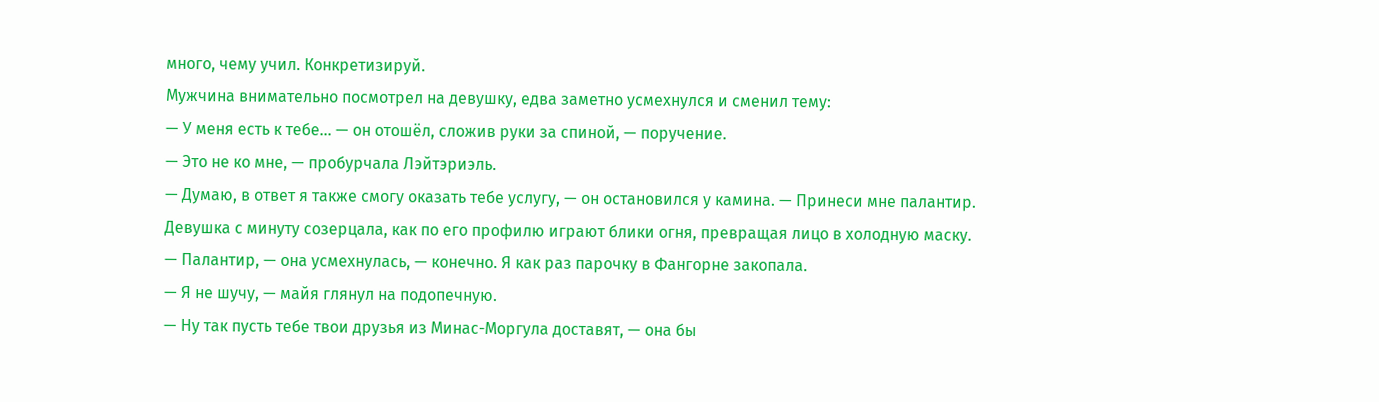много, чему учил. Конкретизируй.
Мужчина внимательно посмотрел на девушку, едва заметно усмехнулся и сменил тему:
— У меня есть к тебе… — он отошёл, сложив руки за спиной, — поручение.
— Это не ко мне, — пробурчала Лэйтэриэль.
— Думаю, в ответ я также смогу оказать тебе услугу, — он остановился у камина. — Принеси мне палантир.
Девушка с минуту созерцала, как по его профилю играют блики огня, превращая лицо в холодную маску.
— Палантир, — она усмехнулась, — конечно. Я как раз парочку в Фангорне закопала.
— Я не шучу, — майя глянул на подопечную.
— Ну так пусть тебе твои друзья из Минас-Моргула доставят, — она бы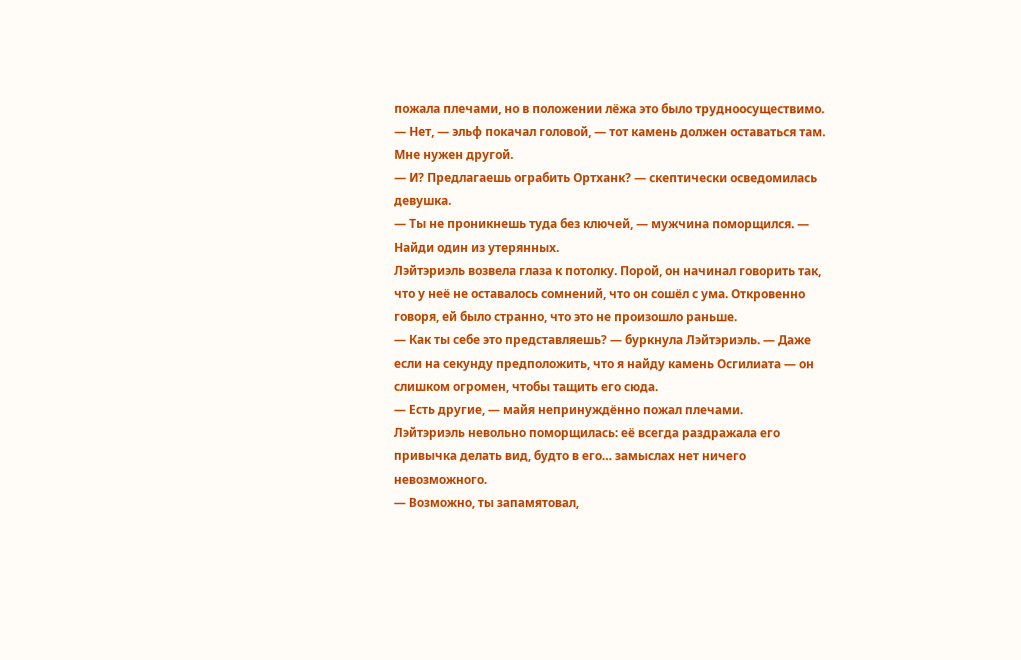пожала плечами, но в положении лёжа это было трудноосуществимо.
— Нет, — эльф покачал головой, — тот камень должен оставаться там. Мне нужен другой.
— И? Предлагаешь ограбить Ортханк? — скептически осведомилась девушка.
— Ты не проникнешь туда без ключей, — мужчина поморщился. — Найди один из утерянных.
Лэйтэриэль возвела глаза к потолку. Порой, он начинал говорить так, что у неё не оставалось сомнений, что он сошёл с ума. Откровенно говоря, ей было странно, что это не произошло раньше.
— Как ты себе это представляешь? — буркнула Лэйтэриэль. — Даже если на секунду предположить, что я найду камень Осгилиата — он слишком огромен, чтобы тащить его сюда.
— Есть другие, — майя непринуждённо пожал плечами.
Лэйтэриэль невольно поморщилась: её всегда раздражала его привычка делать вид, будто в его… замыслах нет ничего невозможного.
— Возможно, ты запамятовал,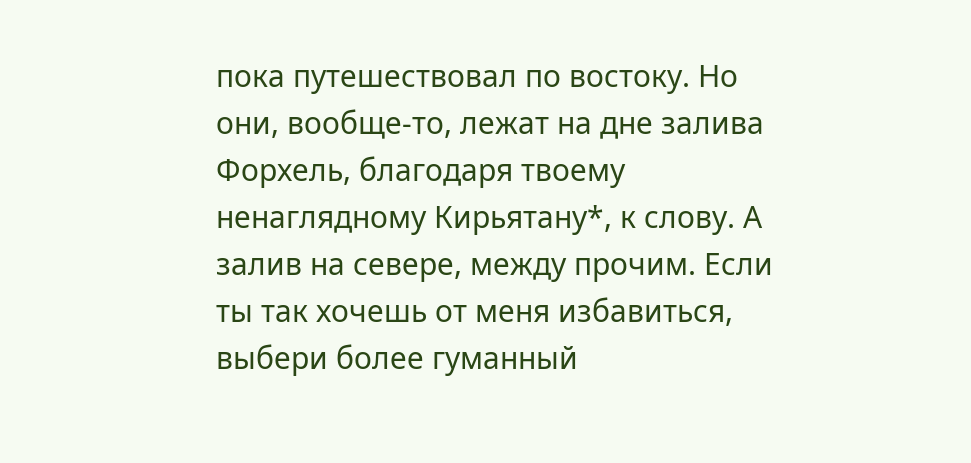пока путешествовал по востоку. Но они, вообще-то, лежат на дне залива Форхель, благодаря твоему ненаглядному Кирьятану*, к слову. А залив на севере, между прочим. Если ты так хочешь от меня избавиться, выбери более гуманный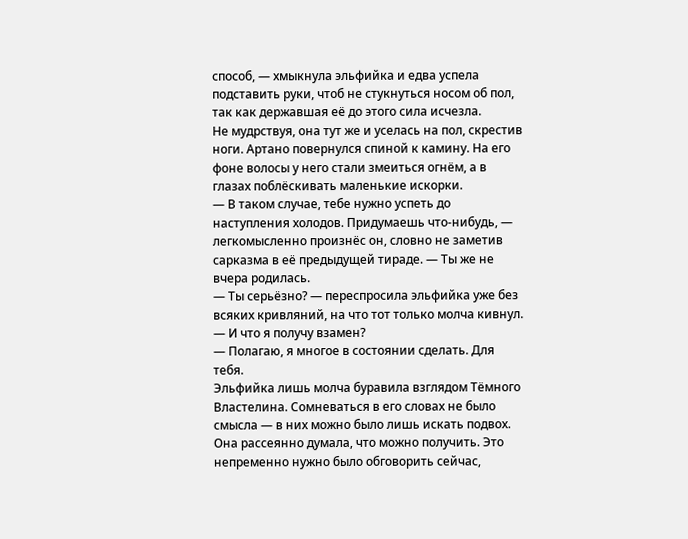способ, — хмыкнула эльфийка и едва успела подставить руки, чтоб не стукнуться носом об пол, так как державшая её до этого сила исчезла.
Не мудрствуя, она тут же и уселась на пол, скрестив ноги. Артано повернулся спиной к камину. На его фоне волосы у него стали змеиться огнём, а в глазах поблёскивать маленькие искорки.
— В таком случае, тебе нужно успеть до наступления холодов. Придумаешь что-нибудь, — легкомысленно произнёс он, словно не заметив сарказма в её предыдущей тираде. — Ты же не вчера родилась.
— Ты серьёзно? — переспросила эльфийка уже без всяких кривляний, на что тот только молча кивнул. — И что я получу взамен?
— Полагаю, я многое в состоянии сделать. Для тебя.
Эльфийка лишь молча буравила взглядом Тёмного Властелина. Сомневаться в его словах не было смысла — в них можно было лишь искать подвох. Она рассеянно думала, что можно получить. Это непременно нужно было обговорить сейчас,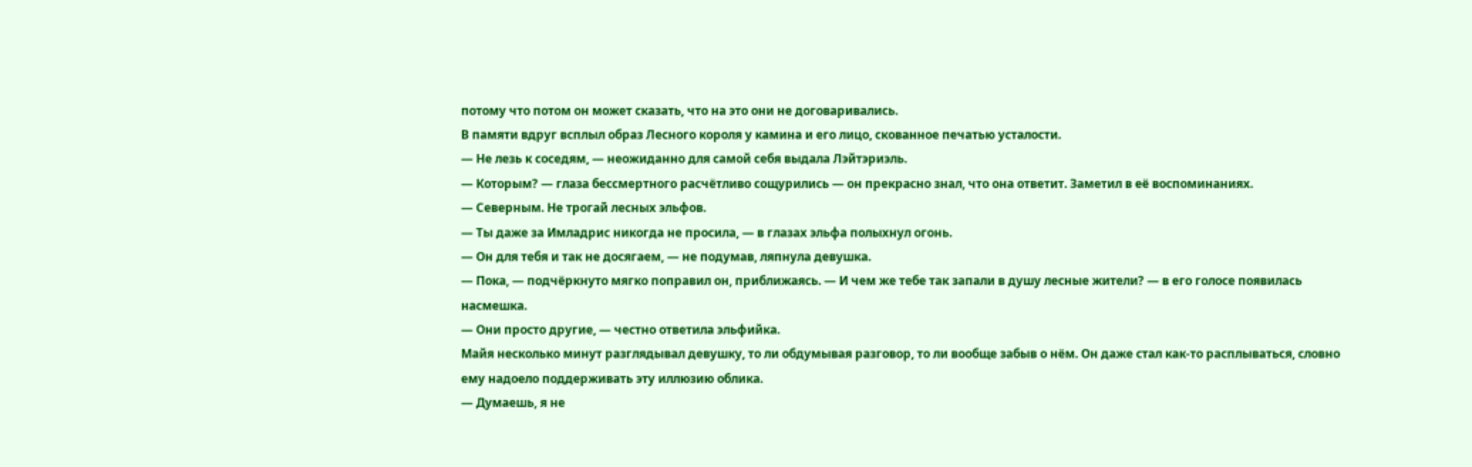потому что потом он может сказать, что на это они не договаривались.
В памяти вдруг всплыл образ Лесного короля у камина и его лицо, скованное печатью усталости.
— Не лезь к соседям, — неожиданно для самой себя выдала Лэйтэриэль.
— Которым? — глаза бессмертного расчётливо сощурились — он прекрасно знал, что она ответит. Заметил в её воспоминаниях.
— Северным. Не трогай лесных эльфов.
— Ты даже за Имладрис никогда не просила, — в глазах эльфа полыхнул огонь.
— Он для тебя и так не досягаем, — не подумав, ляпнула девушка.
— Пока, — подчёркнуто мягко поправил он, приближаясь. — И чем же тебе так запали в душу лесные жители? — в его голосе появилась насмешка.
— Они просто другие, — честно ответила эльфийка.
Майя несколько минут разглядывал девушку, то ли обдумывая разговор, то ли вообще забыв о нём. Он даже стал как-то расплываться, словно ему надоело поддерживать эту иллюзию облика.
— Думаешь, я не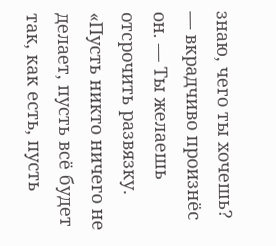знаю, чего ты хочешь? — вкрадчиво произнёс он. — Ты желаешь отсрочить развязку. «Пусть никто ничего не делает, пусть всё будет так, как есть, пусть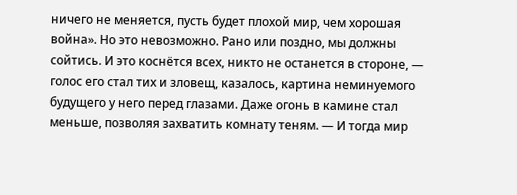ничего не меняется, пусть будет плохой мир, чем хорошая война». Но это невозможно. Рано или поздно, мы должны сойтись. И это коснётся всех, никто не останется в стороне, — голос его стал тих и зловещ, казалось, картина неминуемого будущего у него перед глазами. Даже огонь в камине стал меньше, позволяя захватить комнату теням. — И тогда мир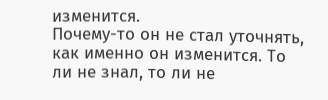изменится.
Почему-то он не стал уточнять, как именно он изменится. То ли не знал, то ли не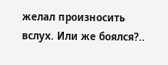желал произносить вслух. Или же боялся?..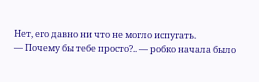Нет, его давно ни что не могло испугать.
— Почему бы тебе просто?.. — робко начала было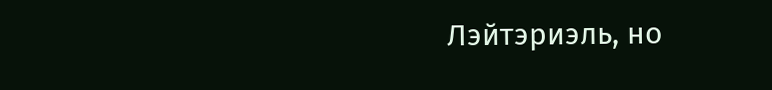Лэйтэриэль, но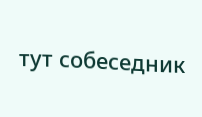тут собеседник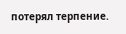потерял терпение.